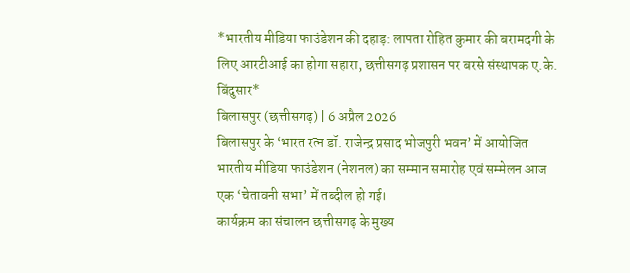*भारतीय मीडिया फाउंडेशन की दहाड़: लापता रोहित कुमार की बरामदगी के लिए आरटीआई का होगा सहारा, छत्तीसगढ़ प्रशासन पर बरसे संस्थापक ए.के. बिंदुसार*
बिलासपुर (छत्तीसगढ़) | 6 अप्रैल 2026
बिलासपुर के ‘भारत रत्न डॉ. राजेन्द्र प्रसाद भोजपुरी भवन’ में आयोजित भारतीय मीडिया फाउंडेशन (नेशनल) का सम्मान समारोह एवं सम्मेलन आज एक ‘चेतावनी सभा’ में तब्दील हो गई।
कार्यक्रम का संचालन छत्तीसगढ़ के मुख्य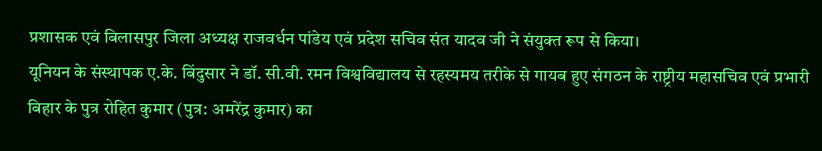प्रशासक एवं बिलासपुर जिला अध्यक्ष राजवर्धन पांडेय एवं प्रदेश सचिव संत यादव जी ने संयुक्त रूप से किया।
यूनियन के संस्थापक ए.के. बिंदुसार ने डॉ. सी.वी. रमन विश्वविद्यालय से रहस्यमय तरीके से गायब हुए संगठन के राष्ट्रीय महासचिव एवं प्रभारी बिहार के पुत्र रोहित कुमार (पुत्र: अमरेंद्र कुमार) का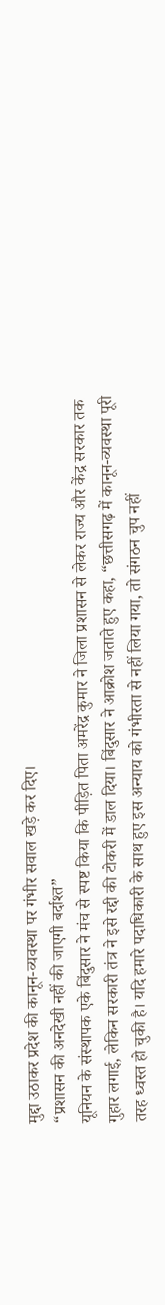मुद्दा उठाकर प्रदेश की कानून-व्यवस्था पर गंभीर सवाल खड़े कर दिए।
“प्रशासन की अनदेखी नहीं की जाएगी बर्दाश्त”
यूनियन के संस्थापक एके बिंदुसार ने मंच से स्पष्ट किया कि पीड़ित पिता अमरेंद्र कुमार ने जिला प्रशासन से लेकर राज्य और केंद्र सरकार तक गुहार लगाई, लेकिन सरकारी तंत्र ने इसे रद्दी की टोकरी में डाल दिया। बिंदुसार ने आक्रोश जताते हुए कहा, “छत्तीसगढ़ में कानून-व्यवस्था पूरी तरह ध्वस्त हो चुकी है। यदि हमारे पदाधिकारी के साथ हुए इस अन्याय को गंभीरता से नहीं लिया गया, तो संगठन चुप नहीं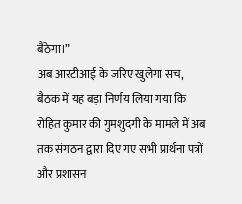बैठेगा।”
अब आरटीआई के जरिए खुलेगा सच,
बैठक में यह बड़ा निर्णय लिया गया कि रोहित कुमार की गुमशुदगी के मामले में अब तक संगठन द्वारा दिए गए सभी प्रार्थना पत्रों और प्रशासन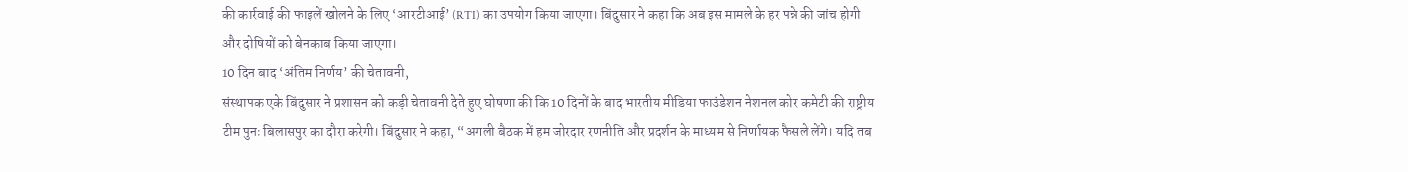की कार्रवाई की फाइलें खोलने के लिए ‘आरटीआई’ (RTI) का उपयोग किया जाएगा। बिंदुसार ने कहा कि अब इस मामले के हर पन्ने की जांच होगी और दोषियों को बेनकाब किया जाएगा।
10 दिन बाद ‘अंतिम निर्णय’ की चेतावनी,
संस्थापक एके बिंदुसार ने प्रशासन को कड़ी चेतावनी देते हुए घोषणा की कि 10 दिनों के बाद भारतीय मीडिया फाउंडेशन नेशनल कोर कमेटी की राष्ट्रीय टीम पुनः बिलासपुर का दौरा करेगी। बिंदुसार ने कहा, “अगली बैठक में हम जोरदार रणनीति और प्रदर्शन के माध्यम से निर्णायक फैसले लेंगे। यदि तब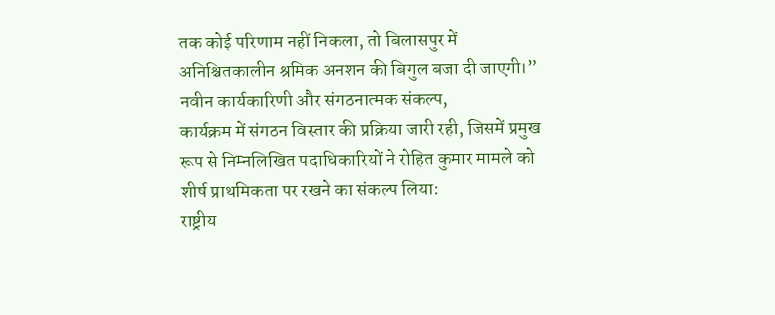तक कोई परिणाम नहीं निकला, तो बिलासपुर में अनिश्चितकालीन श्रमिक अनशन की बिगुल बजा दी जाएगी।”
नवीन कार्यकारिणी और संगठनात्मक संकल्प,
कार्यक्रम में संगठन विस्तार की प्रक्रिया जारी रही, जिसमें प्रमुख रूप से निम्नलिखित पदाधिकारियों ने रोहित कुमार मामले को शीर्ष प्राथमिकता पर रखने का संकल्प लिया:
राष्ट्रीय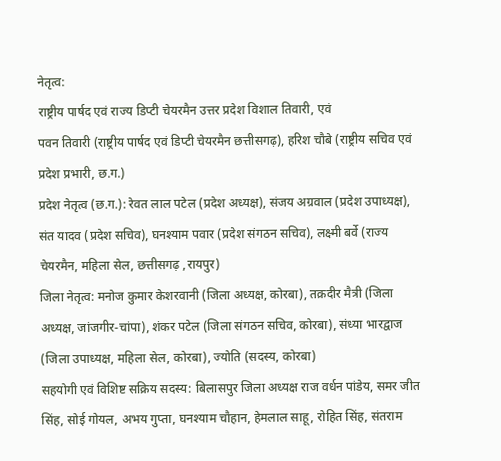नेतृत्व:
राष्ट्रीय पार्षद एवं राज्य डिप्टी चेयरमैन उत्तर प्रदेश विशाल तिवारी, एवं
पवन तिवारी (राष्ट्रीय पार्षद एवं डिप्टी चेयरमैन छत्तीसगढ़), हरिश चौबे (राष्ट्रीय सचिव एवं प्रदेश प्रभारी, छ.ग.)
प्रदेश नेतृत्व (छ.ग.): रेवत लाल पटेल (प्रदेश अध्यक्ष), संजय अग्रवाल (प्रदेश उपाध्यक्ष), संत यादव (प्रदेश सचिव), घनश्याम पवार (प्रदेश संगठन सचिव), लक्ष्मी बर्वे (राज्य चेयरमैन, महिला सेल, छत्तीसगढ़ ,रायपुर)
जिला नेतृत्व: मनोज कुमार केशरवानी (जिला अध्यक्ष, कोरबा), तक़दीर मैत्री (जिला अध्यक्ष, जांजगीर-चांपा), शंकर पटेल (जिला संगठन सचिव, कोरबा), संध्या भारद्वाज (जिला उपाध्यक्ष, महिला सेल, कोरबा), ज्योति (सदस्य, कोरबा)
सहयोगी एवं विशिष्ट सक्रिय सदस्य: बिलासपुर जिला अध्यक्ष राज वर्धन पांडेय, समर जीत सिंह, सोई गोयल, अभय गुप्ता, घनश्याम चौहान, हेमलाल साहू, रोहित सिंह, संतराम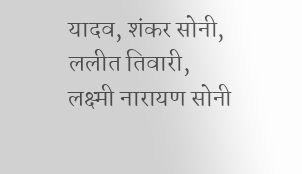यादव, शंकर सोनी, ललीत तिवारी, लक्ष्मी नारायण सोनी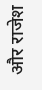और राजेश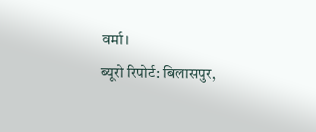वर्मा।
ब्यूरो रिपोर्ट: बिलासपुर,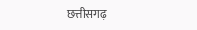छत्तीसगढ़